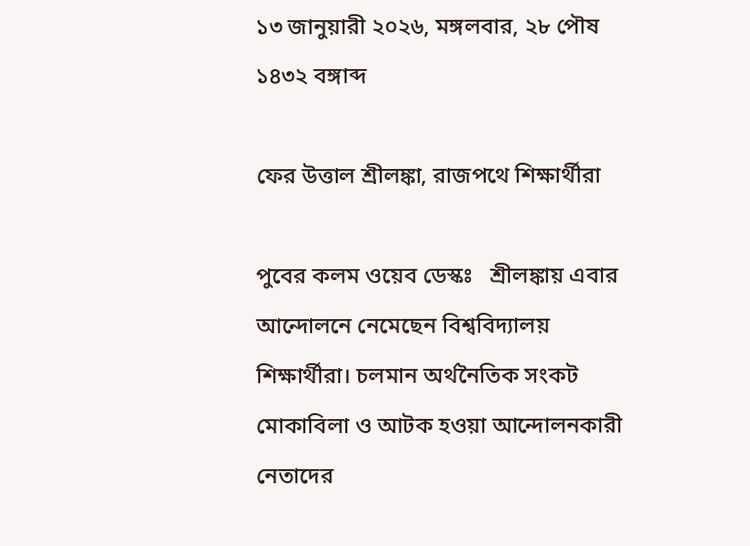১৩ জানুয়ারী ২০২৬, মঙ্গলবার, ২৮ পৌষ ১৪৩২ বঙ্গাব্দ

ফের উত্তাল শ্রীলঙ্কা, রাজপথে শিক্ষার্থীরা

পুবের কলম ওয়েব ডেস্কঃ   শ্রীলঙ্কায় এবার আন্দোলনে নেমেছেন বিশ্ববিদ্যালয় শিক্ষার্থীরা। চলমান অর্থনৈতিক সংকট মোকাবিলা ও আটক হওয়া আন্দোলনকারী নেতাদের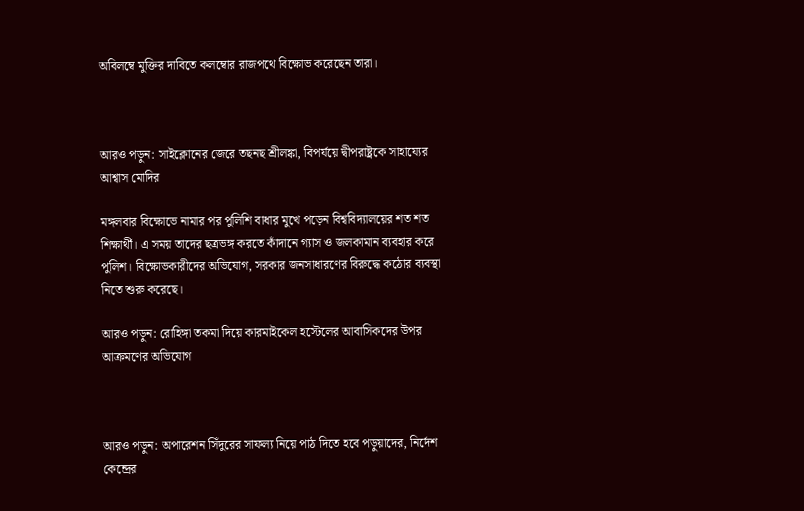অবিলম্বে মুক্তির দাবিতে কলম্বোর রাজপথে বিক্ষোভ করেছেন তারা।



আরও পড়ুন: সাইক্লোনের জেরে তছনছ শ্রীলঙ্কা, বিপর্যয়ে দ্বীপরাষ্ট্রকে সাহায্যের আশ্বাস মোদির

মঙ্গলবার বিক্ষোভে নামার পর পুলিশি বাধার মুখে পড়েন বিশ্ববিদ্যালয়ের শত শত শিক্ষার্থী। এ সময় তাদের ছত্রভঙ্গ করতে কাঁদানে গ্যাস ও জলকামান ব্যবহার করে পুলিশ। বিক্ষোভকারীদের অভিযোগ, সরকার জনসাধারণের বিরুদ্ধে কঠোর ব্যবস্থা নিতে শুরু করেছে।

আরও পড়ুন: রোহিঙ্গা তকমা দিয়ে কারমাইকেল হস্টেলের আবাসিকদের উপর আক্রমণের অভিযোগ



আরও পড়ুন: অপারেশন সিঁদুরের সাফল্য নিয়ে পাঠ দিতে হবে পড়ুয়াদের, নির্দেশ কেন্দ্রের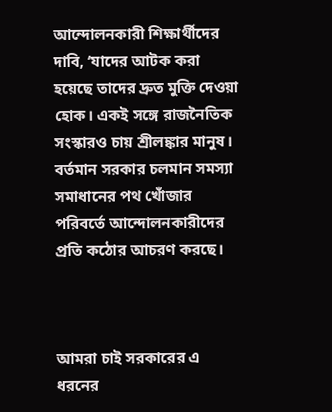আন্দোলনকারী শিক্ষার্থীদের দাবি, ‘যাদের আটক করা হয়েছে তাদের দ্রুত মুক্তি দেওয়া হোক। একই সঙ্গে রাজনৈতিক সংস্কারও চায় শ্রীলঙ্কার মানুষ। বর্তমান সরকার চলমান সমস্যা সমাধানের পথ খোঁজার পরিবর্তে আন্দোলনকারীদের প্রতি কঠোর আচরণ করছে।



আমরা চাই সরকারের এ ধরনের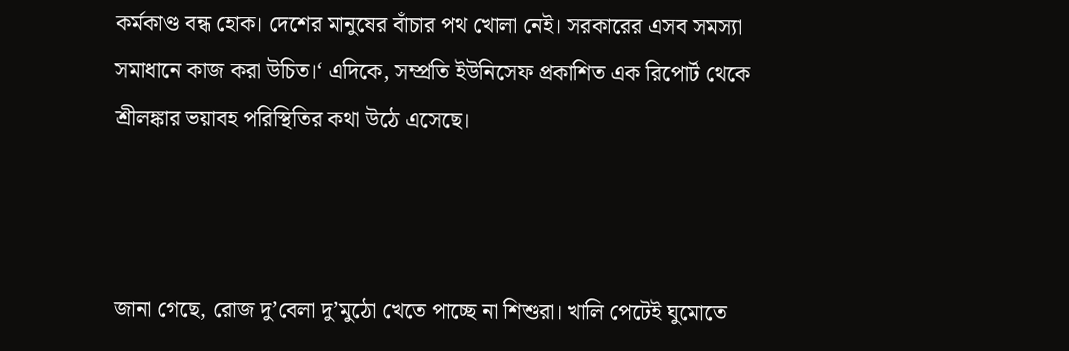কর্মকাণ্ড বন্ধ হোক। দেশের মানুষের বাঁচার পথ খোলা নেই। সরকারের এসব সমস্যা সমাধানে কাজ করা উচিত।‘ এদিকে, সম্প্রতি ইউনিসেফ প্রকাশিত এক রিপোর্ট থেকে শ্রীলঙ্কার ভয়াবহ পরিস্থিতির কথা উঠে এসেছে।



জানা গেছে, রোজ দু’বেলা দু’মুঠো খেতে পাচ্ছে না শিশুরা। খালি পেটেই ঘুমোতে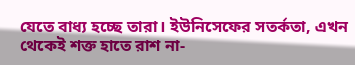যেতে বাধ্য হচ্ছে তারা। ইউনিসেফের সতর্কতা, এখন থেকেই শক্ত হাতে রাশ না-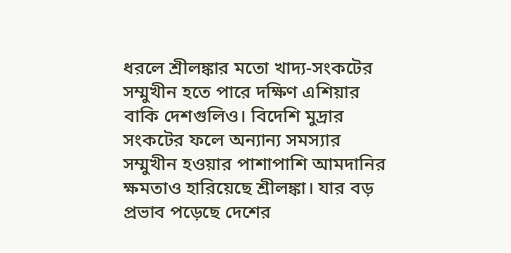ধরলে শ্রীলঙ্কার মতো খাদ্য-সংকটের সম্মুখীন হতে পারে দক্ষিণ এশিয়ার বাকি দেশগুলিও। বিদেশি মুদ্রার সংকটের ফলে অন্যান্য সমস্যার সম্মুখীন হওয়ার পাশাপাশি আমদানির ক্ষমতাও হারিয়েছে শ্রীলঙ্কা। যার বড় প্রভাব পড়েছে দেশের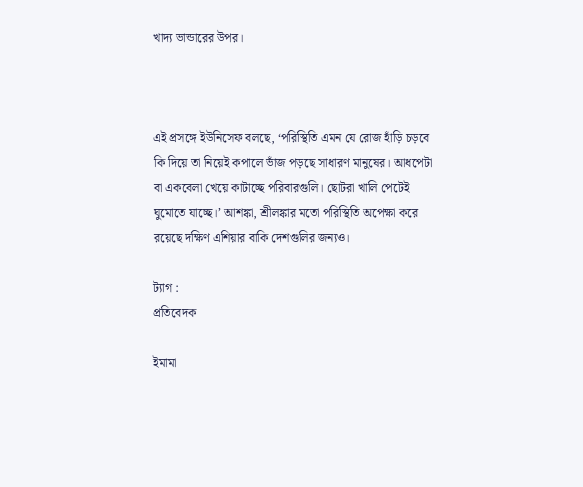খাদ্য ভান্ডারের উপর।



এই প্রসঙ্গে ইউনিসেফ বলছে, ‘পরিস্থিতি এমন যে রোজ হাঁড়ি চড়বে কি দিয়ে তা নিয়েই কপালে ভাঁজ পড়ছে সাধারণ মানুষের। আধপেটা বা একবেলা খেয়ে কাটাচ্ছে পরিবারগুলি। ছোটরা খালি পেটেই ঘুমোতে যাচ্ছে।’ আশঙ্কা, শ্রীলঙ্কার মতো পরিস্থিতি অপেক্ষা করে রয়েছে দক্ষিণ এশিয়ার বাকি দেশগুলির জন্যও।

ট্যাগ :
প্রতিবেদক

ইমামা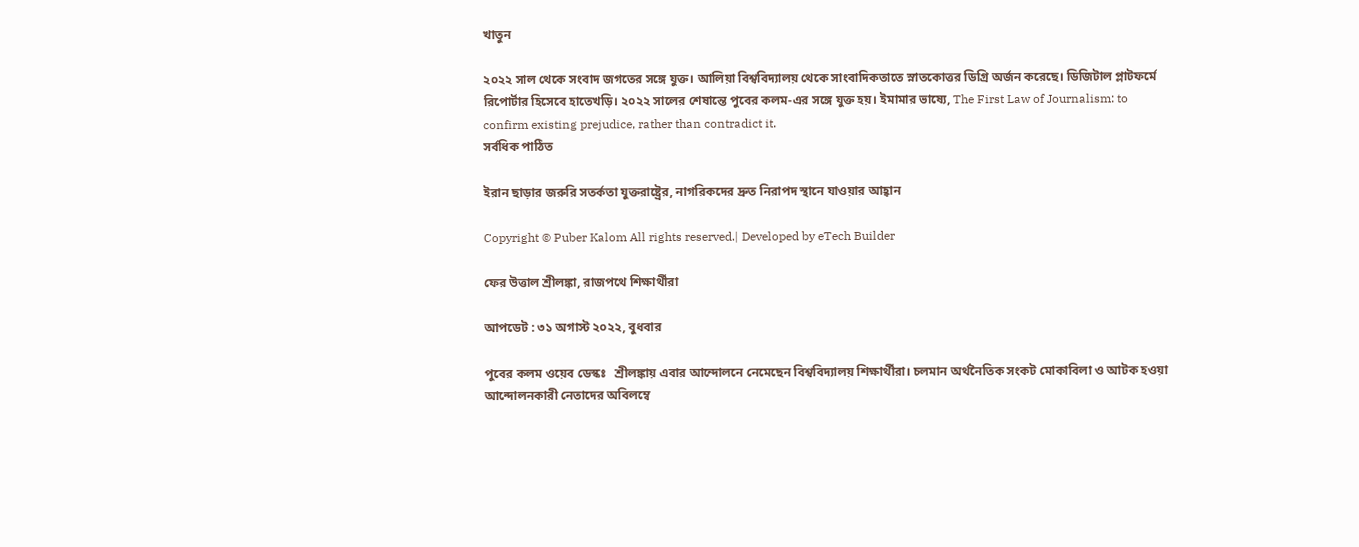খাতুন

২০২২ সাল থেকে সংবাদ জগতের সঙ্গে যুক্ত। আলিয়া বিশ্ববিদ্যালয় থেকে সাংবাদিকতাতে স্নাতকোত্তর ডিগ্রি অর্জন করেছে। ডিজিটাল প্লাটফর্মে রিপোর্টার হিসেবে হাতেখড়ি। ২০২২ সালের শেষান্তে পুবের কলম-এর সঙ্গে যুক্ত হয়। ইমামার ভাষ্যে, The First Law of Journalism: to confirm existing prejudice, rather than contradict it.
সর্বধিক পাঠিত

ইরান ছাড়ার জরুরি সতর্কতা যুক্তরাষ্ট্রের, নাগরিকদের দ্রুত নিরাপদ স্থানে যাওয়ার আহ্বান

Copyright © Puber Kalom All rights reserved.| Developed by eTech Builder

ফের উত্তাল শ্রীলঙ্কা, রাজপথে শিক্ষার্থীরা

আপডেট : ৩১ অগাস্ট ২০২২, বুধবার

পুবের কলম ওয়েব ডেস্কঃ   শ্রীলঙ্কায় এবার আন্দোলনে নেমেছেন বিশ্ববিদ্যালয় শিক্ষার্থীরা। চলমান অর্থনৈতিক সংকট মোকাবিলা ও আটক হওয়া আন্দোলনকারী নেতাদের অবিলম্বে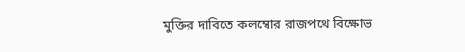মুক্তির দাবিতে কলম্বোর রাজপথে বিক্ষোভ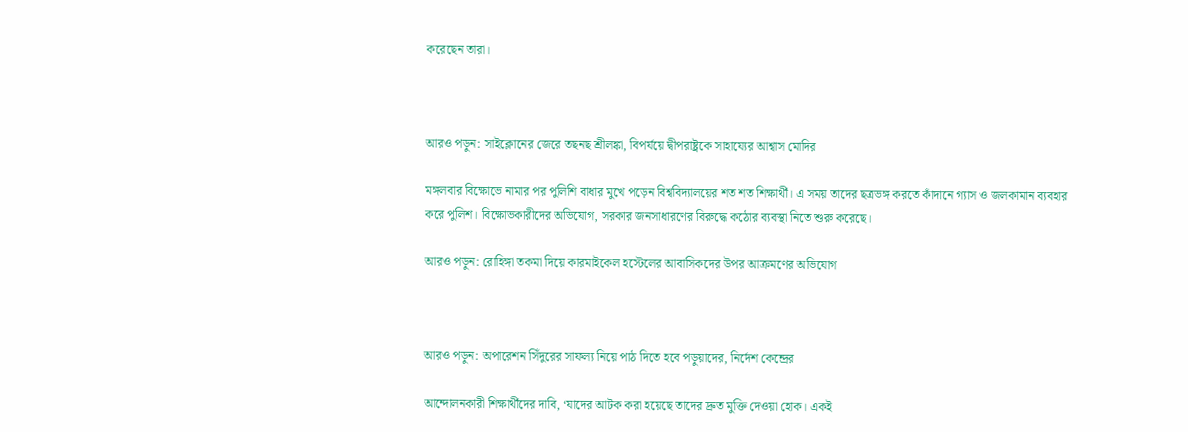করেছেন তারা।



আরও পড়ুন: সাইক্লোনের জেরে তছনছ শ্রীলঙ্কা, বিপর্যয়ে দ্বীপরাষ্ট্রকে সাহায্যের আশ্বাস মোদির

মঙ্গলবার বিক্ষোভে নামার পর পুলিশি বাধার মুখে পড়েন বিশ্ববিদ্যালয়ের শত শত শিক্ষার্থী। এ সময় তাদের ছত্রভঙ্গ করতে কাঁদানে গ্যাস ও জলকামান ব্যবহার করে পুলিশ। বিক্ষোভকারীদের অভিযোগ, সরকার জনসাধারণের বিরুদ্ধে কঠোর ব্যবস্থা নিতে শুরু করেছে।

আরও পড়ুন: রোহিঙ্গা তকমা দিয়ে কারমাইকেল হস্টেলের আবাসিকদের উপর আক্রমণের অভিযোগ



আরও পড়ুন: অপারেশন সিঁদুরের সাফল্য নিয়ে পাঠ দিতে হবে পড়ুয়াদের, নির্দেশ কেন্দ্রের

আন্দোলনকারী শিক্ষার্থীদের দাবি, ‘যাদের আটক করা হয়েছে তাদের দ্রুত মুক্তি দেওয়া হোক। একই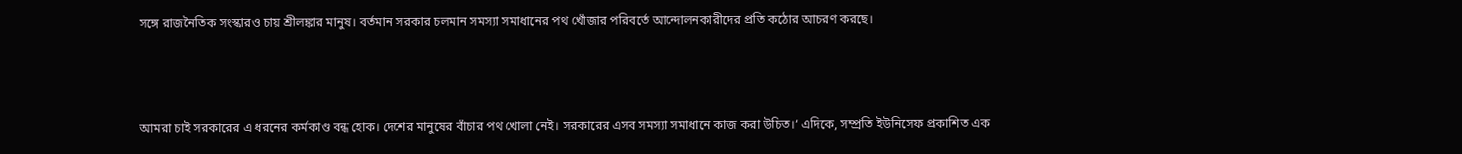সঙ্গে রাজনৈতিক সংস্কারও চায় শ্রীলঙ্কার মানুষ। বর্তমান সরকার চলমান সমস্যা সমাধানের পথ খোঁজার পরিবর্তে আন্দোলনকারীদের প্রতি কঠোর আচরণ করছে।



আমরা চাই সরকারের এ ধরনের কর্মকাণ্ড বন্ধ হোক। দেশের মানুষের বাঁচার পথ খোলা নেই। সরকারের এসব সমস্যা সমাধানে কাজ করা উচিত।‘ এদিকে, সম্প্রতি ইউনিসেফ প্রকাশিত এক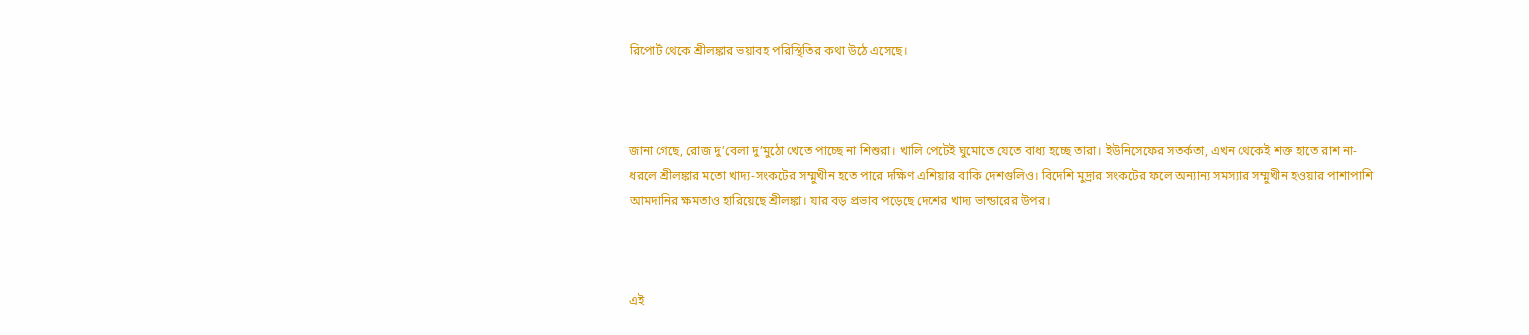রিপোর্ট থেকে শ্রীলঙ্কার ভয়াবহ পরিস্থিতির কথা উঠে এসেছে।



জানা গেছে, রোজ দু’বেলা দু’মুঠো খেতে পাচ্ছে না শিশুরা। খালি পেটেই ঘুমোতে যেতে বাধ্য হচ্ছে তারা। ইউনিসেফের সতর্কতা, এখন থেকেই শক্ত হাতে রাশ না-ধরলে শ্রীলঙ্কার মতো খাদ্য-সংকটের সম্মুখীন হতে পারে দক্ষিণ এশিয়ার বাকি দেশগুলিও। বিদেশি মুদ্রার সংকটের ফলে অন্যান্য সমস্যার সম্মুখীন হওয়ার পাশাপাশি আমদানির ক্ষমতাও হারিয়েছে শ্রীলঙ্কা। যার বড় প্রভাব পড়েছে দেশের খাদ্য ভান্ডারের উপর।



এই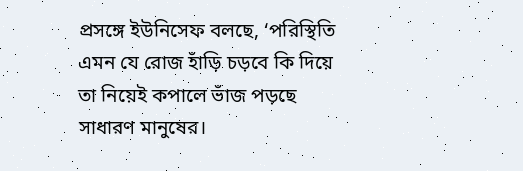প্রসঙ্গে ইউনিসেফ বলছে, ‘পরিস্থিতি এমন যে রোজ হাঁড়ি চড়বে কি দিয়ে তা নিয়েই কপালে ভাঁজ পড়ছে সাধারণ মানুষের।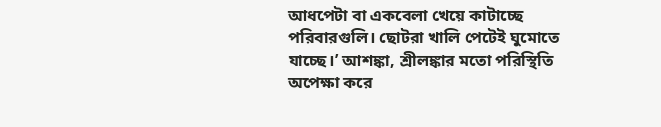আধপেটা বা একবেলা খেয়ে কাটাচ্ছে পরিবারগুলি। ছোটরা খালি পেটেই ঘুমোতে যাচ্ছে।’ আশঙ্কা, শ্রীলঙ্কার মতো পরিস্থিতি অপেক্ষা করে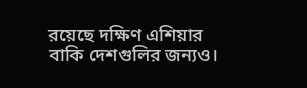রয়েছে দক্ষিণ এশিয়ার বাকি দেশগুলির জন্যও।